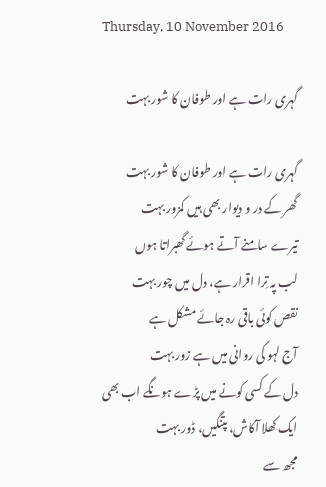Thursday, 10 November 2016

گہری رات ہے اور طوفان کا شور بہت

گہری رات ہے اور طوفان کا شور بہت
گھر کے در و دیوار بھی ہیں کمزور بہت
تیرے سامنے آتے ہوئے گھبراتا ہوں
لب پہ تِرا اقرار ہے، دل میں چور بہت
نقص کوئی باقی رہ جائے مشکل ہے
آج لہو کی روانی میں ہے زور بہت
دل کے کسی کونے میں پڑے ہونگے اب بھی
ایک کھلا آکاش، پتنگیں، ڈور بہت
مجھ سے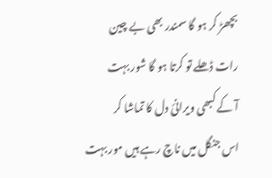بچھڑ کر ہو گا سمندر بھی بے چین
رات ڈھلے تو کرتا ہو گا شور بہت
آ کے کبھی ویرانئ دل کا تماشا کر
اس جنگل میں ناچ رہے ہیں مور بہت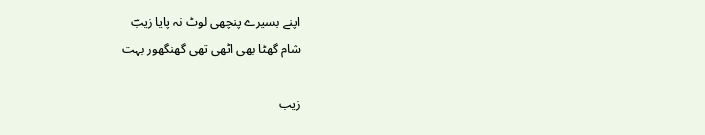اپنے بسیرے پنچھی لوٹ نہ پایا زیبؔ
شام گھٹا بھی اٹھی تھی گھنگھور بہت

زیب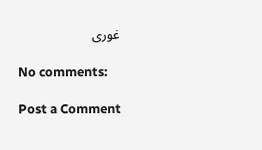غوری

No comments:

Post a Comment